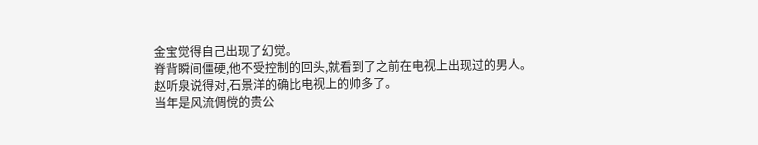金宝觉得自己出现了幻觉。
脊背瞬间僵硬,他不受控制的回头,就看到了之前在电视上出现过的男人。
赵听泉说得对,石景洋的确比电视上的帅多了。
当年是风流倜傥的贵公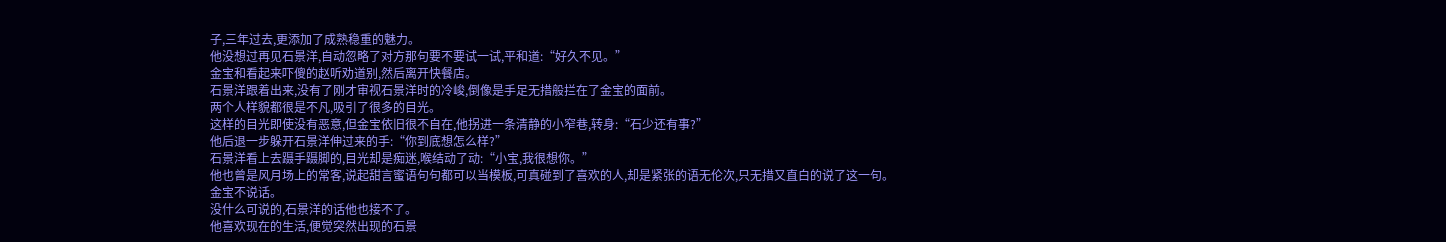子,三年过去,更添加了成熟稳重的魅力。
他没想过再见石景洋,自动忽略了对方那句要不要试一试,平和道:“好久不见。”
金宝和看起来吓傻的赵听劝道别,然后离开快餐店。
石景洋跟着出来,没有了刚才审视石景洋时的冷峻,倒像是手足无措般拦在了金宝的面前。
两个人样貌都很是不凡,吸引了很多的目光。
这样的目光即使没有恶意,但金宝依旧很不自在,他拐进一条清静的小窄巷,转身:“石少还有事?”
他后退一步躲开石景洋伸过来的手:“你到底想怎么样?”
石景洋看上去蹑手蹑脚的,目光却是痴迷,喉结动了动:“小宝,我很想你。”
他也曾是风月场上的常客,说起甜言蜜语句句都可以当模板,可真碰到了喜欢的人,却是紧张的语无伦次,只无措又直白的说了这一句。
金宝不说话。
没什么可说的,石景洋的话他也接不了。
他喜欢现在的生活,便觉突然出现的石景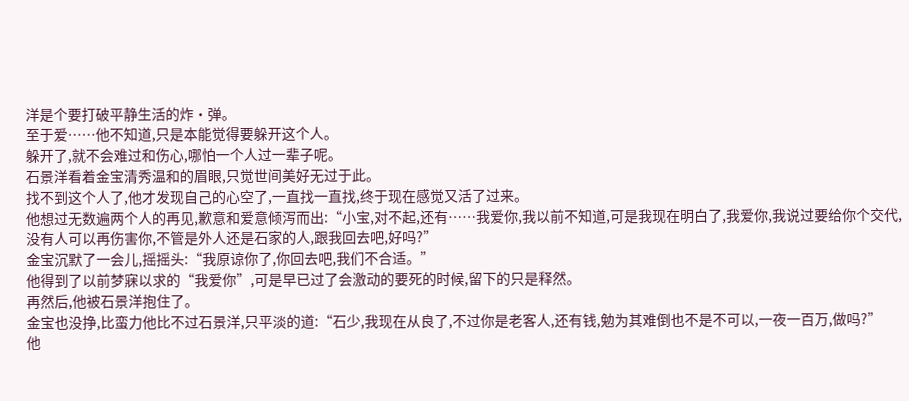洋是个要打破平静生活的炸·弹。
至于爱……他不知道,只是本能觉得要躲开这个人。
躲开了,就不会难过和伤心,哪怕一个人过一辈子呢。
石景洋看着金宝清秀温和的眉眼,只觉世间美好无过于此。
找不到这个人了,他才发现自己的心空了,一直找一直找,终于现在感觉又活了过来。
他想过无数遍两个人的再见,歉意和爱意倾泻而出:“小宝,对不起,还有……我爱你,我以前不知道,可是我现在明白了,我爱你,我说过要给你个交代,没有人可以再伤害你,不管是外人还是石家的人,跟我回去吧,好吗?”
金宝沉默了一会儿,摇摇头:“我原谅你了,你回去吧,我们不合适。”
他得到了以前梦寐以求的“我爱你”,可是早已过了会激动的要死的时候,留下的只是释然。
再然后,他被石景洋抱住了。
金宝也没挣,比蛮力他比不过石景洋,只平淡的道:“石少,我现在从良了,不过你是老客人,还有钱,勉为其难倒也不是不可以,一夜一百万,做吗?”
他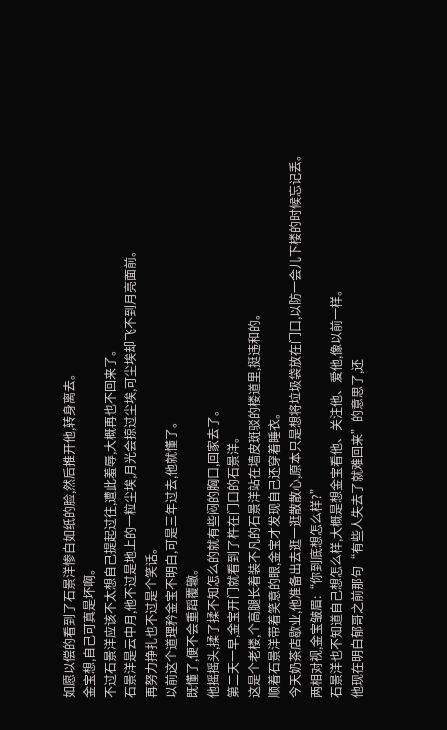如愿以偿的看到了石景洋惨白如纸的脸,然后推开他,转身离去。
金宝想,自己可真是坏啊。
不过石景洋应该不太想自己提起过往,遭此羞辱,大概再也不回来了。
石景洋是云中月,他不过是地上的一粒尘埃,月光会掠过尘埃,可尘埃却飞不到月亮面前。
再努力挣扎也不过是个笑话。
以前这个道理矜金宝不明白,可是三年过去,他就懂了。
既懂了,便不会重蹈覆辙。
他摇摇头,揉了揉不知怎么的就有些闷的胸口,回家去了。
第二天一早,金宝开门就看到了杵在门口的石景洋。
这是个老楼,个高腿长着装不凡的石景洋站在墙皮斑驳的楼道里,挺违和的。
顺着石景洋带着笑意的眼,金宝才发现自己还穿着睡衣。
今天奶茶店歇业,他准备出去逛一逛散散心,原本只是想将垃圾袋放在门口,以防一会儿下楼的时候忘记丢。
两相对视,金宝皱眉:“你到底想怎么样?”
石景洋也不知道自己想怎么样,大概是想金宝看他、关注他、爱他,像以前一样。
他现在明白郁哥之前那句“有些人失去了就难回来”的意思了,还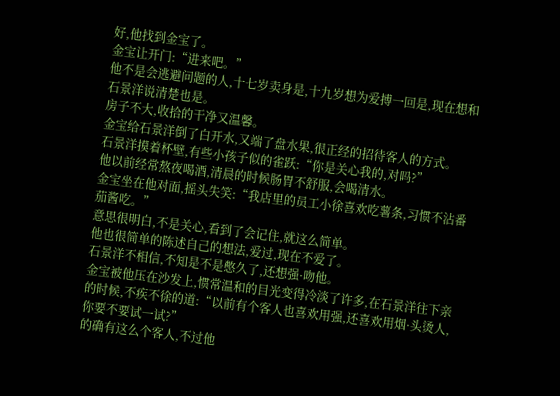好,他找到金宝了。
金宝让开门:“进来吧。”
他不是会逃避问题的人,十七岁卖身是,十九岁想为爱搏一回是,现在想和石景洋说清楚也是。
房子不大,收拾的干净又温馨。
金宝给石景洋倒了白开水,又端了盘水果,很正经的招待客人的方式。
石景洋摸着杯壁,有些小孩子似的雀跃:“你是关心我的,对吗?”
他以前经常熬夜喝酒,清晨的时候肠胃不舒服,会喝清水。
金宝坐在他对面,摇头失笑:“我店里的员工小徐喜欢吃薯条,习惯不沾番茄酱吃。”
意思很明白,不是关心,看到了会记住,就这么简单。
他也很简单的陈述自己的想法,爱过,现在不爱了。
石景洋不相信,不知是不是憋久了,还想强·吻他。
金宝被他压在沙发上,惯常温和的目光变得冷淡了许多,在石景洋往下亲的时候,不疾不徐的道:“以前有个客人也喜欢用强,还喜欢用烟·头烫人,你要不要试一试?”
的确有这么个客人,不过他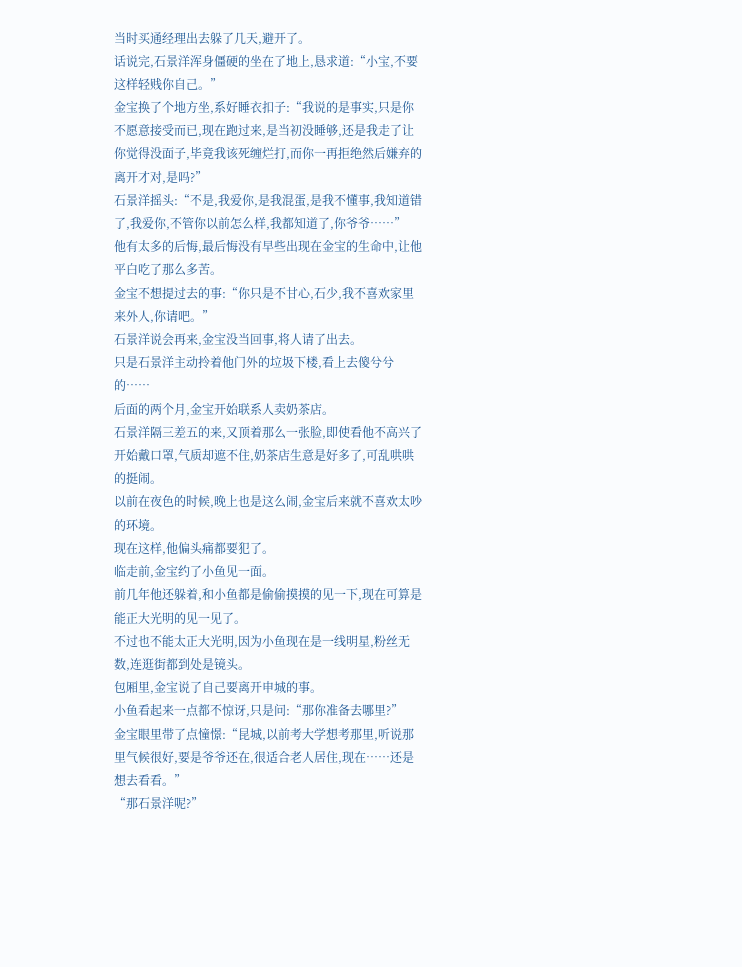当时买通经理出去躲了几天,避开了。
话说完,石景洋浑身僵硬的坐在了地上,恳求道:“小宝,不要这样轻贱你自己。”
金宝换了个地方坐,系好睡衣扣子:“我说的是事实,只是你不愿意接受而已,现在跑过来,是当初没睡够,还是我走了让你觉得没面子,毕竟我该死缠烂打,而你一再拒绝然后嫌弃的离开才对,是吗?”
石景洋摇头:“不是,我爱你,是我混蛋,是我不懂事,我知道错了,我爱你,不管你以前怎么样,我都知道了,你爷爷……”
他有太多的后悔,最后悔没有早些出现在金宝的生命中,让他平白吃了那么多苦。
金宝不想提过去的事:“你只是不甘心,石少,我不喜欢家里来外人,你请吧。”
石景洋说会再来,金宝没当回事,将人请了出去。
只是石景洋主动拎着他门外的垃圾下楼,看上去傻兮兮的……
后面的两个月,金宝开始联系人卖奶茶店。
石景洋隔三差五的来,又顶着那么一张脸,即使看他不高兴了开始戴口罩,气质却遮不住,奶茶店生意是好多了,可乱哄哄的挺闹。
以前在夜色的时候,晚上也是这么闹,金宝后来就不喜欢太吵的环境。
现在这样,他偏头痛都要犯了。
临走前,金宝约了小鱼见一面。
前几年他还躲着,和小鱼都是偷偷摸摸的见一下,现在可算是能正大光明的见一见了。
不过也不能太正大光明,因为小鱼现在是一线明星,粉丝无数,连逛街都到处是镜头。
包厢里,金宝说了自己要离开申城的事。
小鱼看起来一点都不惊讶,只是问:“那你准备去哪里?”
金宝眼里带了点憧憬:“昆城,以前考大学想考那里,听说那里气候很好,要是爷爷还在,很适合老人居住,现在……还是想去看看。”
“那石景洋呢?”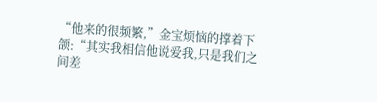“他来的很频繁,”金宝烦恼的撑着下颌:“其实我相信他说爱我,只是我们之间差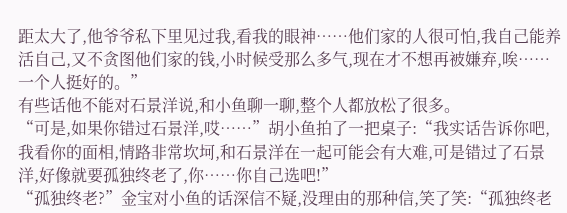距太大了,他爷爷私下里见过我,看我的眼神……他们家的人很可怕,我自己能养活自己,又不贪图他们家的钱,小时候受那么多气,现在才不想再被嫌弃,唉……一个人挺好的。”
有些话他不能对石景洋说,和小鱼聊一聊,整个人都放松了很多。
“可是,如果你错过石景洋,哎……”胡小鱼拍了一把桌子:“我实话告诉你吧,我看你的面相,情路非常坎坷,和石景洋在一起可能会有大难,可是错过了石景洋,好像就要孤独终老了,你……你自己选吧!”
“孤独终老?”金宝对小鱼的话深信不疑,没理由的那种信,笑了笑:“孤独终老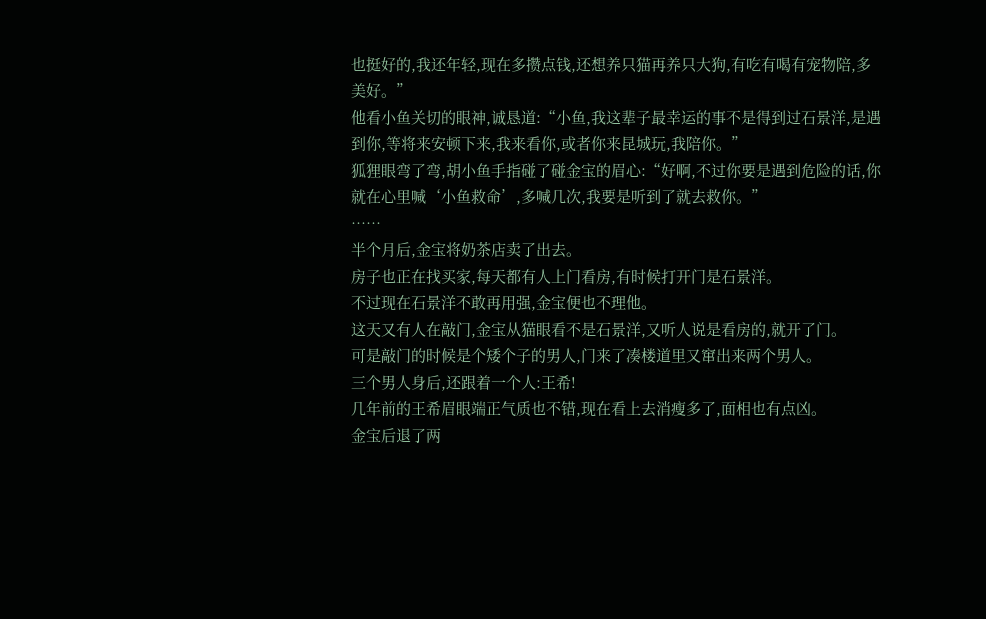也挺好的,我还年轻,现在多攒点钱,还想养只猫再养只大狗,有吃有喝有宠物陪,多美好。”
他看小鱼关切的眼神,诚恳道:“小鱼,我这辈子最幸运的事不是得到过石景洋,是遇到你,等将来安顿下来,我来看你,或者你来昆城玩,我陪你。”
狐狸眼弯了弯,胡小鱼手指碰了碰金宝的眉心:“好啊,不过你要是遇到危险的话,你就在心里喊‘小鱼救命’,多喊几次,我要是听到了就去救你。”
……
半个月后,金宝将奶茶店卖了出去。
房子也正在找买家,每天都有人上门看房,有时候打开门是石景洋。
不过现在石景洋不敢再用强,金宝便也不理他。
这天又有人在敲门,金宝从猫眼看不是石景洋,又听人说是看房的,就开了门。
可是敲门的时候是个矮个子的男人,门来了凑楼道里又窜出来两个男人。
三个男人身后,还跟着一个人:王希!
几年前的王希眉眼端正气质也不错,现在看上去消瘦多了,面相也有点凶。
金宝后退了两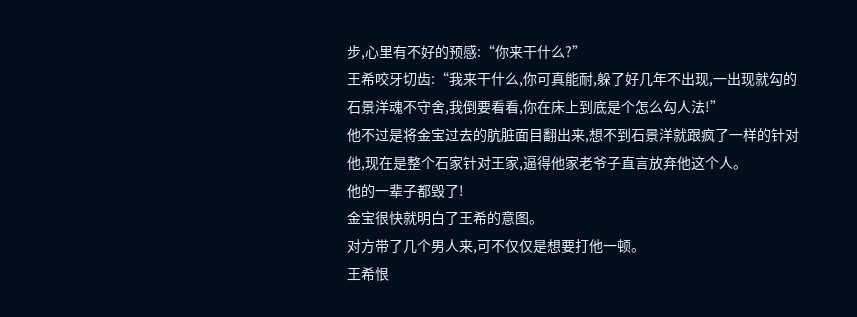步,心里有不好的预感:“你来干什么?”
王希咬牙切齿:“我来干什么,你可真能耐,躲了好几年不出现,一出现就勾的石景洋魂不守舍,我倒要看看,你在床上到底是个怎么勾人法!”
他不过是将金宝过去的肮脏面目翻出来,想不到石景洋就跟疯了一样的针对他,现在是整个石家针对王家,逼得他家老爷子直言放弃他这个人。
他的一辈子都毁了!
金宝很快就明白了王希的意图。
对方带了几个男人来,可不仅仅是想要打他一顿。
王希恨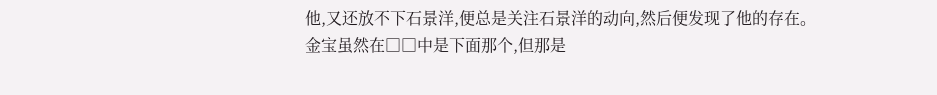他,又还放不下石景洋,便总是关注石景洋的动向,然后便发现了他的存在。
金宝虽然在□□中是下面那个,但那是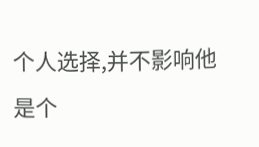个人选择,并不影响他是个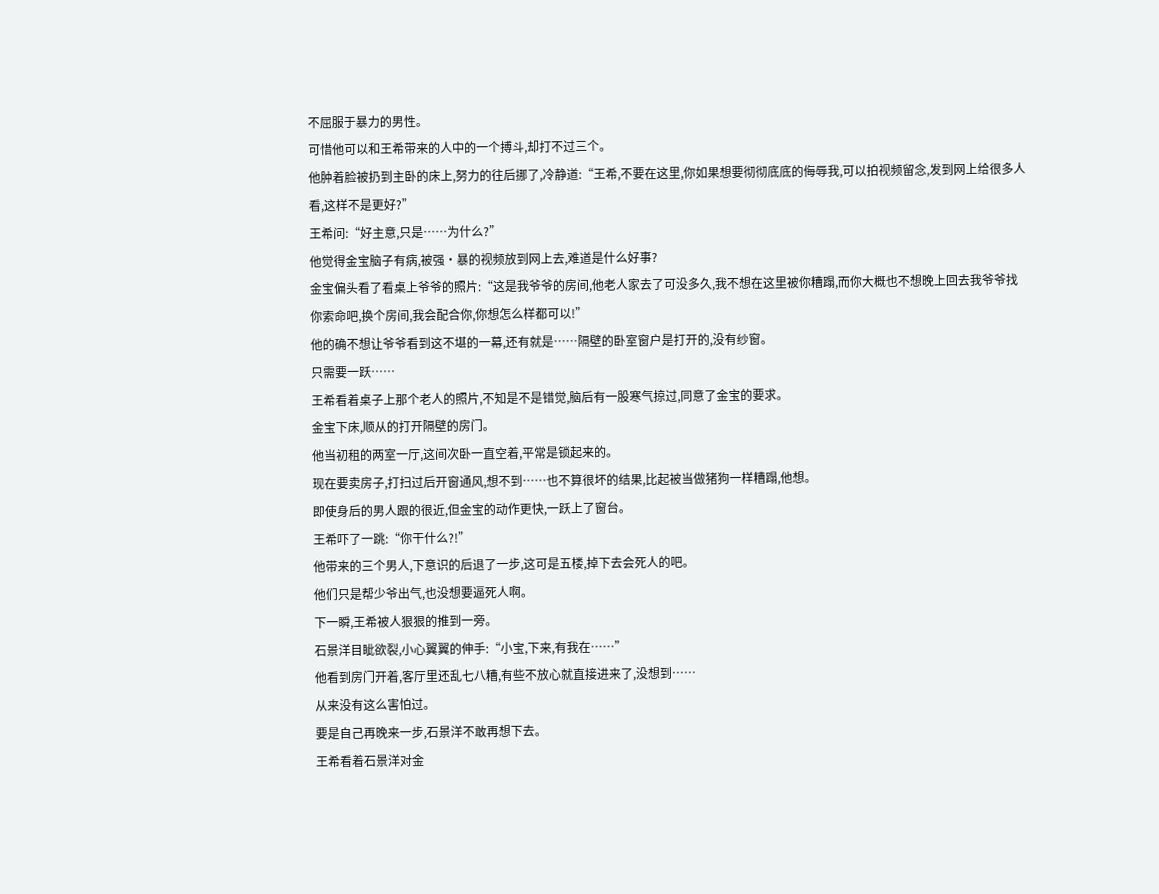不屈服于暴力的男性。
可惜他可以和王希带来的人中的一个搏斗,却打不过三个。
他肿着脸被扔到主卧的床上,努力的往后挪了,冷静道:“王希,不要在这里,你如果想要彻彻底底的侮辱我,可以拍视频留念,发到网上给很多人看,这样不是更好?”
王希问:“好主意,只是……为什么?”
他觉得金宝脑子有病,被强·暴的视频放到网上去,难道是什么好事?
金宝偏头看了看桌上爷爷的照片:“这是我爷爷的房间,他老人家去了可没多久,我不想在这里被你糟蹋,而你大概也不想晚上回去我爷爷找你索命吧,换个房间,我会配合你,你想怎么样都可以!”
他的确不想让爷爷看到这不堪的一幕,还有就是……隔壁的卧室窗户是打开的,没有纱窗。
只需要一跃……
王希看着桌子上那个老人的照片,不知是不是错觉,脑后有一股寒气掠过,同意了金宝的要求。
金宝下床,顺从的打开隔壁的房门。
他当初租的两室一厅,这间次卧一直空着,平常是锁起来的。
现在要卖房子,打扫过后开窗通风,想不到……也不算很坏的结果,比起被当做猪狗一样糟蹋,他想。
即使身后的男人跟的很近,但金宝的动作更快,一跃上了窗台。
王希吓了一跳:“你干什么?!”
他带来的三个男人,下意识的后退了一步,这可是五楼,掉下去会死人的吧。
他们只是帮少爷出气,也没想要逼死人啊。
下一瞬,王希被人狠狠的推到一旁。
石景洋目眦欲裂,小心翼翼的伸手:“小宝,下来,有我在……”
他看到房门开着,客厅里还乱七八糟,有些不放心就直接进来了,没想到……
从来没有这么害怕过。
要是自己再晚来一步,石景洋不敢再想下去。
王希看着石景洋对金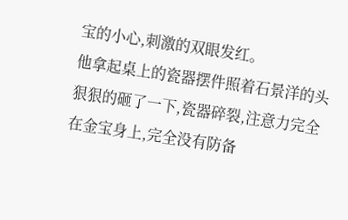宝的小心,刺激的双眼发红。
他拿起桌上的瓷器摆件照着石景洋的头狠狠的砸了一下,瓷器碎裂,注意力完全在金宝身上,完全没有防备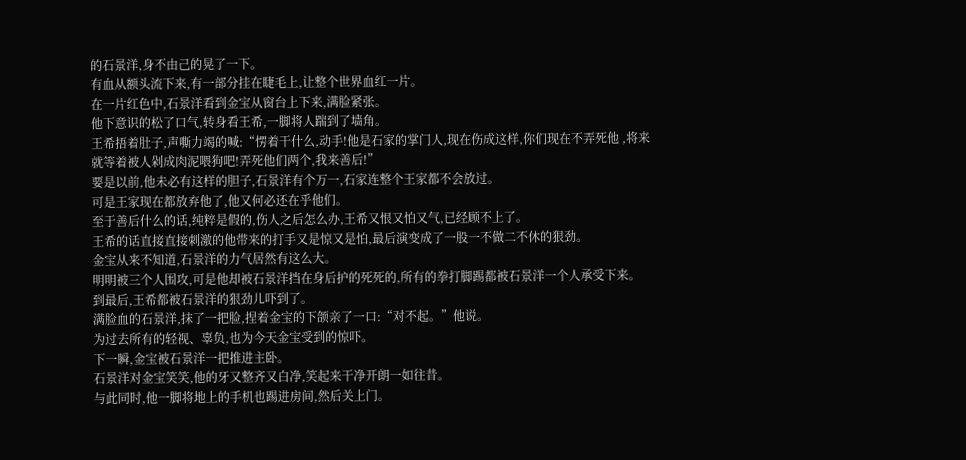的石景洋,身不由己的晃了一下。
有血从额头流下来,有一部分挂在睫毛上,让整个世界血红一片。
在一片红色中,石景洋看到金宝从窗台上下来,满脸紧张。
他下意识的松了口气,转身看王希,一脚将人踹到了墙角。
王希捂着肚子,声嘶力竭的喊:“愣着干什么,动手!他是石家的掌门人,现在伤成这样,你们现在不弄死他 ,将来就等着被人剁成肉泥喂狗吧!弄死他们两个,我来善后!”
要是以前,他未必有这样的胆子,石景洋有个万一,石家连整个王家都不会放过。
可是王家现在都放弃他了,他又何必还在乎他们。
至于善后什么的话,纯粹是假的,伤人之后怎么办,王希又恨又怕又气,已经顾不上了。
王希的话直接直接刺激的他带来的打手又是惊又是怕,最后演变成了一股一不做二不休的狠劲。
金宝从来不知道,石景洋的力气居然有这么大。
明明被三个人围攻,可是他却被石景洋挡在身后护的死死的,所有的拳打脚踢都被石景洋一个人承受下来。
到最后,王希都被石景洋的狠劲儿吓到了。
满脸血的石景洋,抹了一把脸,捏着金宝的下颌亲了一口:“对不起。”他说。
为过去所有的轻视、辜负,也为今天金宝受到的惊吓。
下一瞬,金宝被石景洋一把推进主卧。
石景洋对金宝笑笑,他的牙又整齐又白净,笑起来干净开朗一如往昔。
与此同时,他一脚将地上的手机也踢进房间,然后关上门。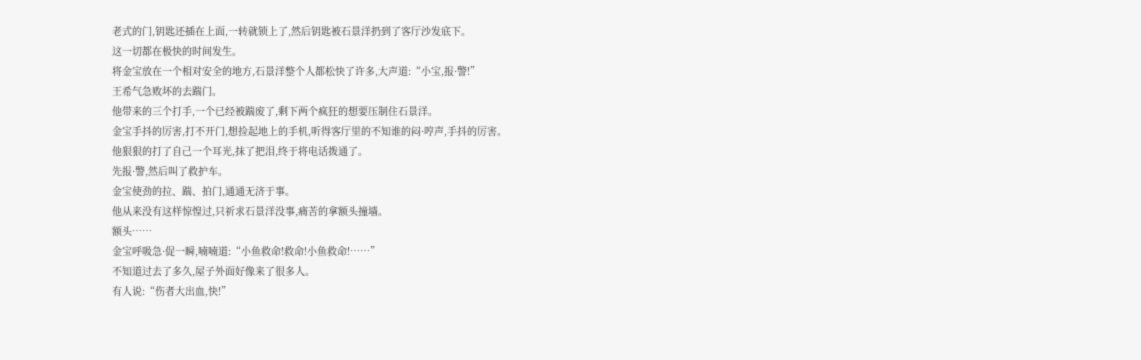老式的门,钥匙还插在上面,一转就锁上了,然后钥匙被石景洋扔到了客厅沙发底下。
这一切都在极快的时间发生。
将金宝放在一个相对安全的地方,石景洋整个人都松快了许多,大声道:“小宝,报·警!”
王希气急败坏的去踹门。
他带来的三个打手,一个已经被踹废了,剩下两个疯狂的想要压制住石景洋。
金宝手抖的厉害,打不开门,想捡起地上的手机,听得客厅里的不知谁的闷·哼声,手抖的厉害。
他狠狠的打了自己一个耳光,抹了把泪,终于将电话拨通了。
先报·警,然后叫了救护车。
金宝使劲的拉、踹、拍门,通通无济于事。
他从来没有这样惊惶过,只祈求石景洋没事,痛苦的拿额头撞墙。
额头……
金宝呼吸急·促一瞬,喃喃道:“小鱼救命!救命!小鱼救命!……”
不知道过去了多久,屋子外面好像来了很多人。
有人说:“伤者大出血,快!”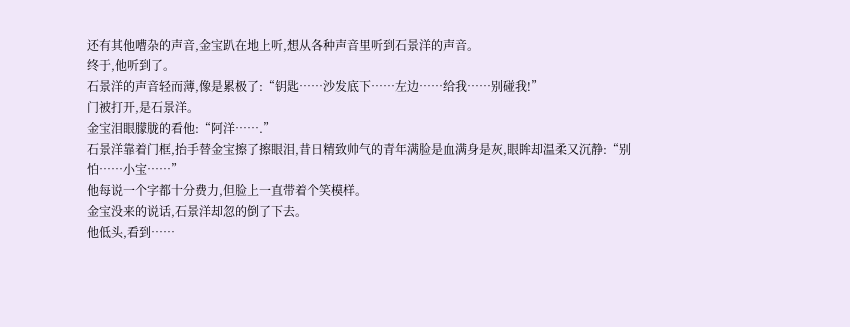还有其他嘈杂的声音,金宝趴在地上听,想从各种声音里听到石景洋的声音。
终于,他听到了。
石景洋的声音轻而薄,像是累极了:“钥匙……沙发底下……左边……给我……别碰我!”
门被打开,是石景洋。
金宝泪眼朦胧的看他:“阿洋…….”
石景洋靠着门框,抬手替金宝擦了擦眼泪,昔日精致帅气的青年满脸是血满身是灰,眼眸却温柔又沉静:“别怕……小宝……”
他每说一个字都十分费力,但脸上一直带着个笑模样。
金宝没来的说话,石景洋却忽的倒了下去。
他低头,看到……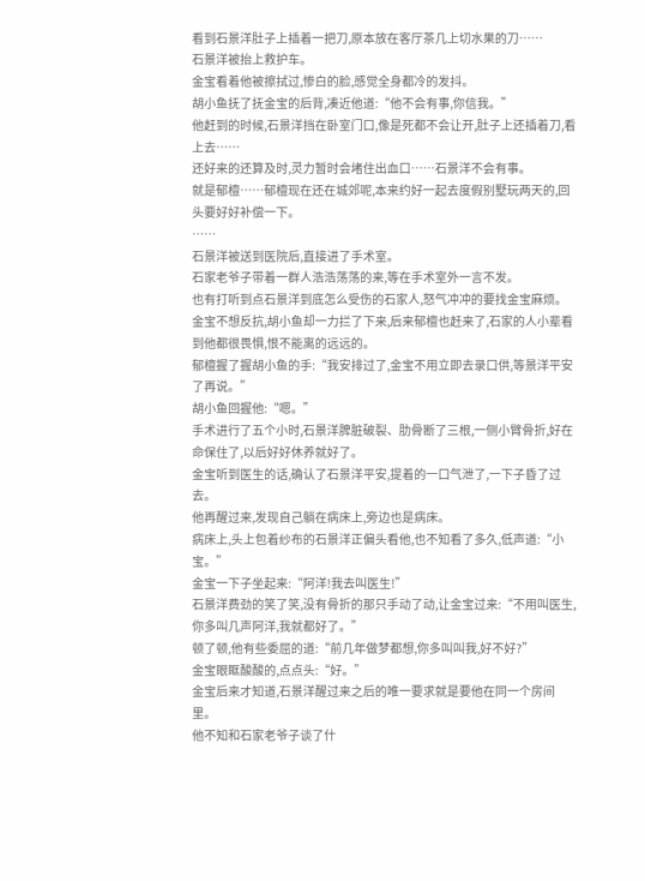看到石景洋肚子上插着一把刀,原本放在客厅茶几上切水果的刀……
石景洋被抬上救护车。
金宝看着他被擦拭过,惨白的脸,感觉全身都冷的发抖。
胡小鱼抚了抚金宝的后背,凑近他道:“他不会有事,你信我。”
他赶到的时候,石景洋挡在卧室门口,像是死都不会让开,肚子上还插着刀,看上去……
还好来的还算及时,灵力暂时会堵住出血口……石景洋不会有事。
就是郁檀……郁檀现在还在城郊呢,本来约好一起去度假别墅玩两天的,回头要好好补偿一下。
……
石景洋被送到医院后,直接进了手术室。
石家老爷子带着一群人浩浩荡荡的来,等在手术室外一言不发。
也有打听到点石景洋到底怎么受伤的石家人,怒气冲冲的要找金宝麻烦。
金宝不想反抗,胡小鱼却一力拦了下来,后来郁檀也赶来了,石家的人小辈看到他都很畏惧,恨不能离的远远的。
郁檀握了握胡小鱼的手:“我安排过了,金宝不用立即去录口供,等景洋平安了再说。”
胡小鱼回握他:“嗯。”
手术进行了五个小时,石景洋脾脏破裂、肋骨断了三根,一侧小臂骨折,好在命保住了,以后好好休养就好了。
金宝听到医生的话,确认了石景洋平安,提着的一口气泄了,一下子昏了过去。
他再醒过来,发现自己躺在病床上,旁边也是病床。
病床上,头上包着纱布的石景洋正偏头看他,也不知看了多久,低声道:“小宝。”
金宝一下子坐起来:“阿洋!我去叫医生!”
石景洋费劲的笑了笑,没有骨折的那只手动了动,让金宝过来:“不用叫医生,你多叫几声阿洋,我就都好了。”
顿了顿,他有些委屈的道:“前几年做梦都想,你多叫叫我,好不好?”
金宝眼眶酸酸的,点点头:“好。”
金宝后来才知道,石景洋醒过来之后的唯一要求就是要他在同一个房间里。
他不知和石家老爷子谈了什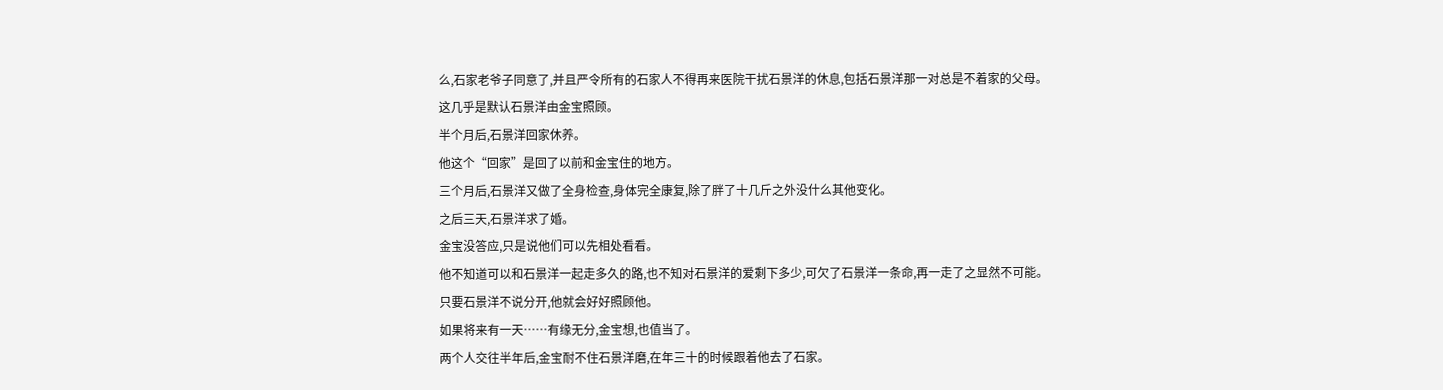么,石家老爷子同意了,并且严令所有的石家人不得再来医院干扰石景洋的休息,包括石景洋那一对总是不着家的父母。
这几乎是默认石景洋由金宝照顾。
半个月后,石景洋回家休养。
他这个“回家”是回了以前和金宝住的地方。
三个月后,石景洋又做了全身检查,身体完全康复,除了胖了十几斤之外没什么其他变化。
之后三天,石景洋求了婚。
金宝没答应,只是说他们可以先相处看看。
他不知道可以和石景洋一起走多久的路,也不知对石景洋的爱剩下多少,可欠了石景洋一条命,再一走了之显然不可能。
只要石景洋不说分开,他就会好好照顾他。
如果将来有一天……有缘无分,金宝想,也值当了。
两个人交往半年后,金宝耐不住石景洋磨,在年三十的时候跟着他去了石家。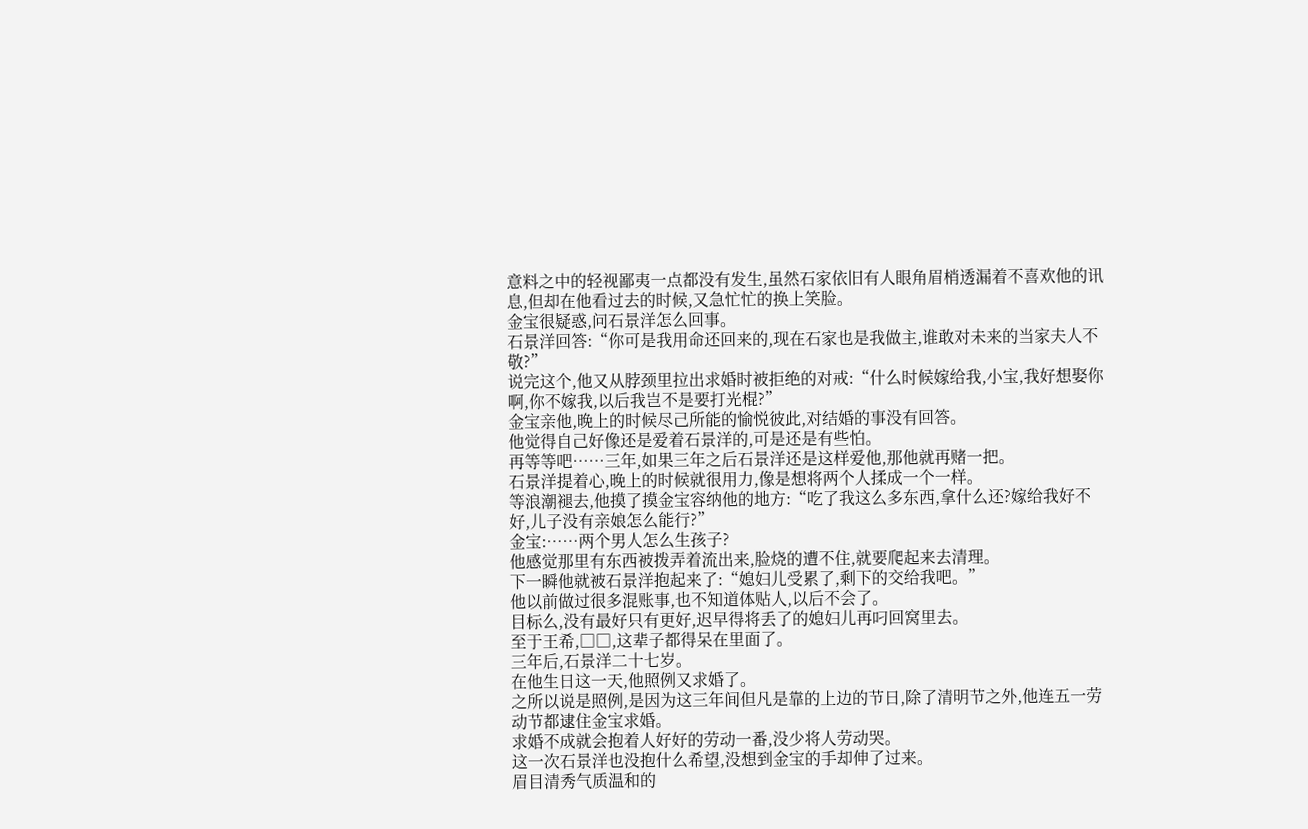意料之中的轻视鄙夷一点都没有发生,虽然石家依旧有人眼角眉梢透漏着不喜欢他的讯息,但却在他看过去的时候,又急忙忙的换上笑脸。
金宝很疑惑,问石景洋怎么回事。
石景洋回答:“你可是我用命还回来的,现在石家也是我做主,谁敢对未来的当家夫人不敬?”
说完这个,他又从脖颈里拉出求婚时被拒绝的对戒:“什么时候嫁给我,小宝,我好想娶你啊,你不嫁我,以后我岂不是要打光棍?”
金宝亲他,晚上的时候尽己所能的愉悦彼此,对结婚的事没有回答。
他觉得自己好像还是爱着石景洋的,可是还是有些怕。
再等等吧……三年,如果三年之后石景洋还是这样爱他,那他就再赌一把。
石景洋提着心,晚上的时候就很用力,像是想将两个人揉成一个一样。
等浪潮褪去,他摸了摸金宝容纳他的地方:“吃了我这么多东西,拿什么还?嫁给我好不好,儿子没有亲娘怎么能行?”
金宝:……两个男人怎么生孩子?
他感觉那里有东西被拨弄着流出来,脸烧的遭不住,就要爬起来去清理。
下一瞬他就被石景洋抱起来了:“媳妇儿受累了,剩下的交给我吧。”
他以前做过很多混账事,也不知道体贴人,以后不会了。
目标么,没有最好只有更好,迟早得将丢了的媳妇儿再叼回窝里去。
至于王希,□□,这辈子都得呆在里面了。
三年后,石景洋二十七岁。
在他生日这一天,他照例又求婚了。
之所以说是照例,是因为这三年间但凡是靠的上边的节日,除了清明节之外,他连五一劳动节都逮住金宝求婚。
求婚不成就会抱着人好好的劳动一番,没少将人劳动哭。
这一次石景洋也没抱什么希望,没想到金宝的手却伸了过来。
眉目清秀气质温和的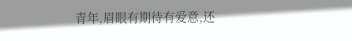青年,眉眼有期待有爱意,还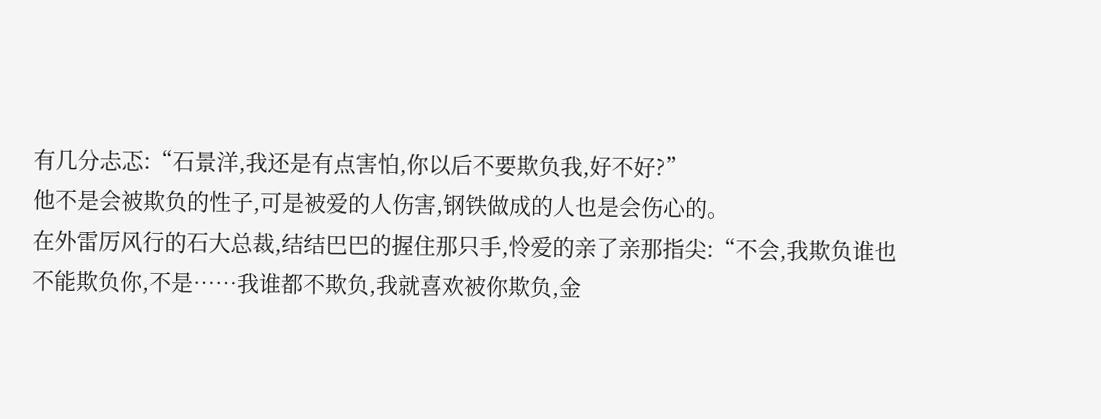有几分忐忑:“石景洋,我还是有点害怕,你以后不要欺负我,好不好?”
他不是会被欺负的性子,可是被爱的人伤害,钢铁做成的人也是会伤心的。
在外雷厉风行的石大总裁,结结巴巴的握住那只手,怜爱的亲了亲那指尖:“不会,我欺负谁也不能欺负你,不是……我谁都不欺负,我就喜欢被你欺负,金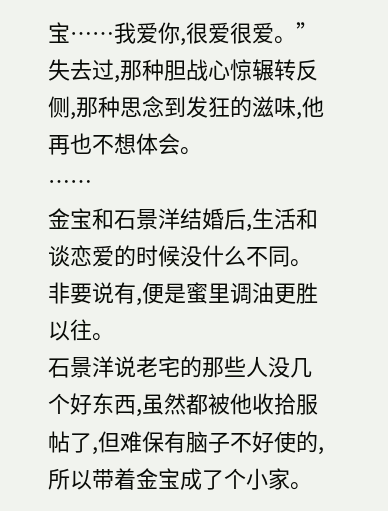宝……我爱你,很爱很爱。”
失去过,那种胆战心惊辗转反侧,那种思念到发狂的滋味,他再也不想体会。
……
金宝和石景洋结婚后,生活和谈恋爱的时候没什么不同。
非要说有,便是蜜里调油更胜以往。
石景洋说老宅的那些人没几个好东西,虽然都被他收拾服帖了,但难保有脑子不好使的,所以带着金宝成了个小家。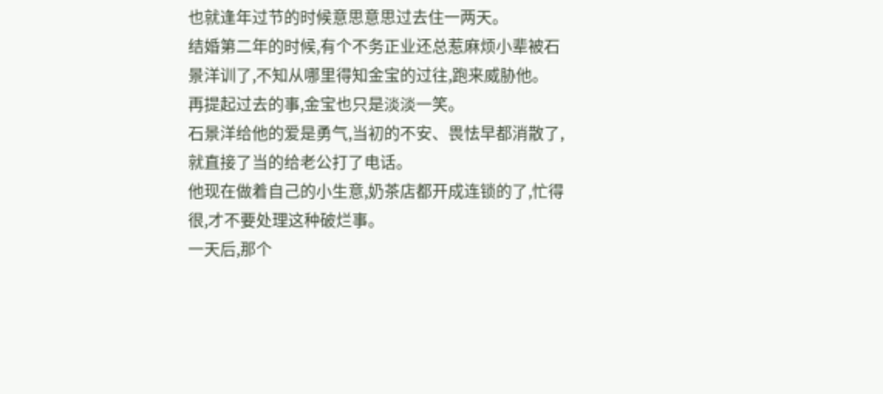也就逢年过节的时候意思意思过去住一两天。
结婚第二年的时候,有个不务正业还总惹麻烦小辈被石景洋训了,不知从哪里得知金宝的过往,跑来威胁他。
再提起过去的事,金宝也只是淡淡一笑。
石景洋给他的爱是勇气,当初的不安、畏怯早都消散了,就直接了当的给老公打了电话。
他现在做着自己的小生意,奶茶店都开成连锁的了,忙得很,才不要处理这种破烂事。
一天后,那个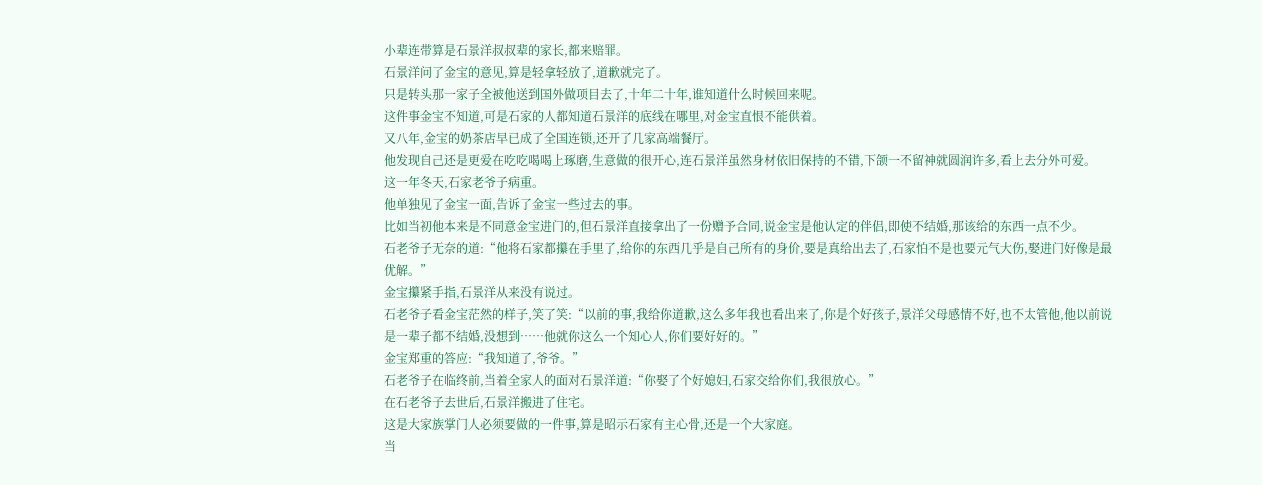小辈连带算是石景洋叔叔辈的家长,都来赔罪。
石景洋问了金宝的意见,算是轻拿轻放了,道歉就完了。
只是转头那一家子全被他送到国外做项目去了,十年二十年,谁知道什么时候回来呢。
这件事金宝不知道,可是石家的人都知道石景洋的底线在哪里,对金宝直恨不能供着。
又八年,金宝的奶茶店早已成了全国连锁,还开了几家高端餐厅。
他发现自己还是更爱在吃吃喝喝上琢磨,生意做的很开心,连石景洋虽然身材依旧保持的不错,下颌一不留神就圆润许多,看上去分外可爱。
这一年冬天,石家老爷子病重。
他单独见了金宝一面,告诉了金宝一些过去的事。
比如当初他本来是不同意金宝进门的,但石景洋直接拿出了一份赠予合同,说金宝是他认定的伴侣,即使不结婚,那该给的东西一点不少。
石老爷子无奈的道:“他将石家都攥在手里了,给你的东西几乎是自己所有的身价,要是真给出去了,石家怕不是也要元气大伤,娶进门好像是最优解。”
金宝攥紧手指,石景洋从来没有说过。
石老爷子看金宝茫然的样子,笑了笑:“以前的事,我给你道歉,这么多年我也看出来了,你是个好孩子,景洋父母感情不好,也不太管他,他以前说是一辈子都不结婚,没想到……他就你这么一个知心人,你们要好好的。”
金宝郑重的答应:“我知道了,爷爷。”
石老爷子在临终前,当着全家人的面对石景洋道:“你娶了个好媳妇,石家交给你们,我很放心。”
在石老爷子去世后,石景洋搬进了住宅。
这是大家族掌门人必须要做的一件事,算是昭示石家有主心骨,还是一个大家庭。
当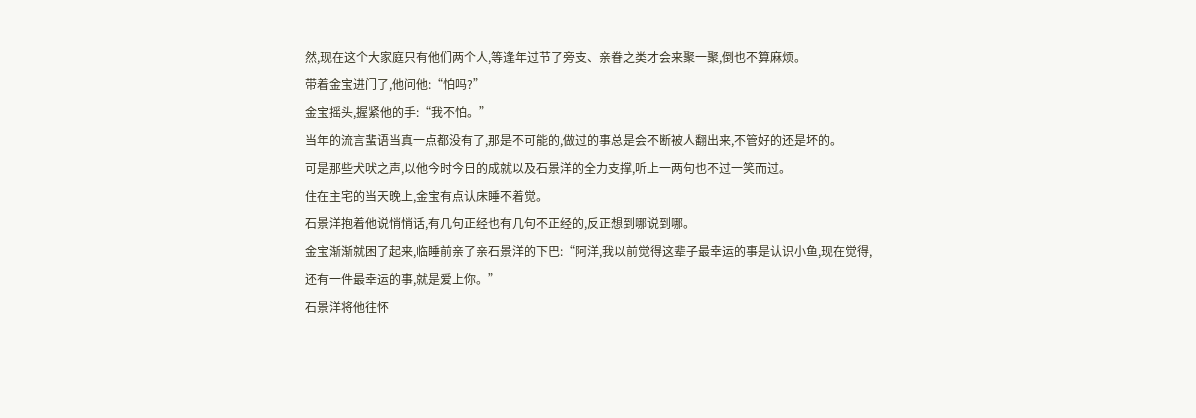然,现在这个大家庭只有他们两个人,等逢年过节了旁支、亲眷之类才会来聚一聚,倒也不算麻烦。
带着金宝进门了,他问他:“怕吗?”
金宝摇头,握紧他的手:“我不怕。”
当年的流言蜚语当真一点都没有了,那是不可能的,做过的事总是会不断被人翻出来,不管好的还是坏的。
可是那些犬吠之声,以他今时今日的成就以及石景洋的全力支撑,听上一两句也不过一笑而过。
住在主宅的当天晚上,金宝有点认床睡不着觉。
石景洋抱着他说悄悄话,有几句正经也有几句不正经的,反正想到哪说到哪。
金宝渐渐就困了起来,临睡前亲了亲石景洋的下巴:“阿洋,我以前觉得这辈子最幸运的事是认识小鱼,现在觉得,还有一件最幸运的事,就是爱上你。”
石景洋将他往怀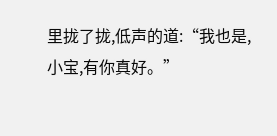里拢了拢,低声的道:“我也是,小宝,有你真好。”